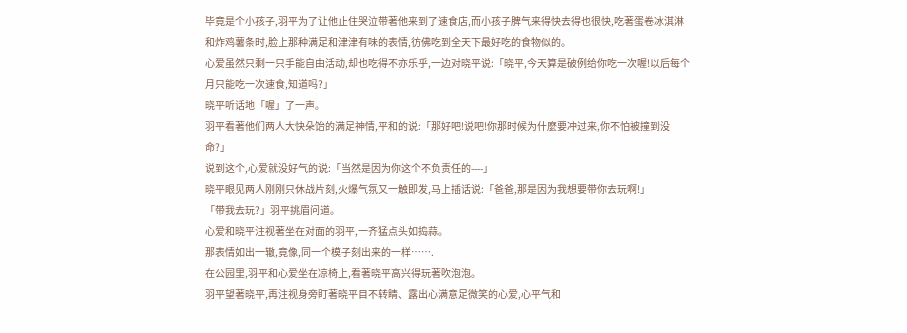毕竟是个小孩子,羽平为了让他止住哭泣带著他来到了速食店,而小孩子脾气来得快去得也很快,吃著蛋卷冰淇淋和炸鸡薯条时,脸上那种满足和津津有味的表情,彷佛吃到全天下最好吃的食物似的。
心爱虽然只剩一只手能自由活动,却也吃得不亦乐乎,一边对晓平说:「晓平,今天算是破例给你吃一次喔!以后每个月只能吃一次速食,知道吗?」
晓平听话地「喔」了一声。
羽平看著他们两人大快朵饴的满足神情,平和的说:「那好吧!说吧!你那时候为什麼要冲过来,你不怕被撞到没命?」
说到这个,心爱就没好气的说:「当然是因为你这个不负责任的----」
晓平眼见两人刚刚只休战片刻,火爆气氛又一触即发,马上插话说:「爸爸,那是因为我想要带你去玩啊!」
「带我去玩?」羽平挑眉问道。
心爱和晓平注视著坐在对面的羽平,一齐猛点头如捣蒜。
那表情如出一辙,竟像,同一个模子刻出来的一样…….
在公园里,羽平和心爱坐在凉椅上,看著晓平高兴得玩著吹泡泡。
羽平望著晓平,再注视身旁盯著晓平目不转睛、露出心满意足微笑的心爱,心平气和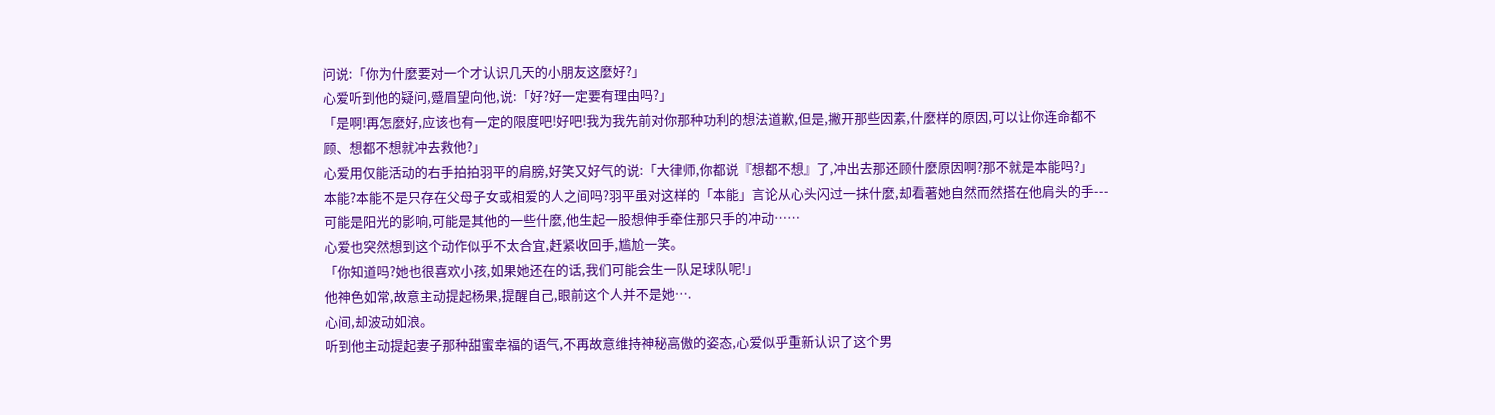问说:「你为什麼要对一个才认识几天的小朋友这麼好?」
心爱听到他的疑问,蹙眉望向他,说:「好?好一定要有理由吗?」
「是啊!再怎麼好,应该也有一定的限度吧!好吧!我为我先前对你那种功利的想法道歉,但是,撇开那些因素,什麼样的原因,可以让你连命都不顾、想都不想就冲去救他?」
心爱用仅能活动的右手拍拍羽平的肩膀,好笑又好气的说:「大律师,你都说『想都不想』了,冲出去那还顾什麼原因啊?那不就是本能吗?」
本能?本能不是只存在父母子女或相爱的人之间吗?羽平虽对这样的「本能」言论从心头闪过一抹什麼,却看著她自然而然搭在他肩头的手---
可能是阳光的影响,可能是其他的一些什麼,他生起一股想伸手牵住那只手的冲动……
心爱也突然想到这个动作似乎不太合宜,赶紧收回手,尴尬一笑。
「你知道吗?她也很喜欢小孩,如果她还在的话,我们可能会生一队足球队呢!」
他神色如常,故意主动提起杨果,提醒自己,眼前这个人并不是她….
心间,却波动如浪。
听到他主动提起妻子那种甜蜜幸福的语气,不再故意维持神秘高傲的姿态,心爱似乎重新认识了这个男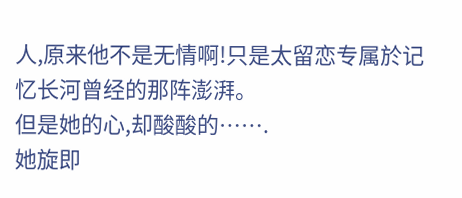人,原来他不是无情啊!只是太留恋专属於记忆长河曾经的那阵澎湃。
但是她的心,却酸酸的…….
她旋即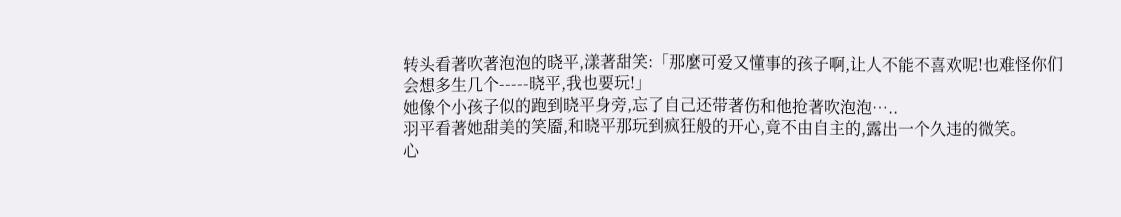转头看著吹著泡泡的晓平,漾著甜笑:「那麼可爱又懂事的孩子啊,让人不能不喜欢呢!也难怪你们会想多生几个-----晓平,我也要玩!」
她像个小孩子似的跑到晓平身旁,忘了自己还带著伤和他抢著吹泡泡…..
羽平看著她甜美的笑靥,和晓平那玩到疯狂般的开心,竟不由自主的,露出一个久违的微笑。
心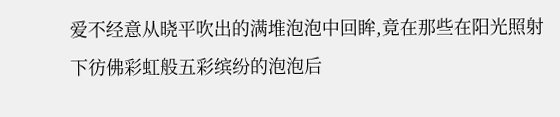爱不经意从晓平吹出的满堆泡泡中回眸,竟在那些在阳光照射下彷佛彩虹般五彩缤纷的泡泡后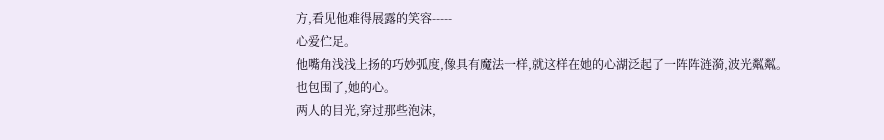方,看见他难得展露的笑容-----
心爱伫足。
他嘴角浅浅上扬的巧妙弧度,像具有魔法一样,就这样在她的心湖泛起了一阵阵涟漪,波光粼粼。
也包围了,她的心。
两人的目光,穿过那些泡沫,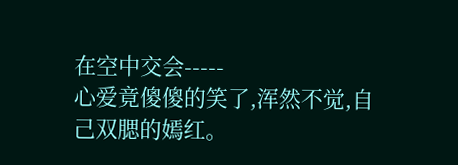在空中交会-----
心爱竟傻傻的笑了,浑然不觉,自己双腮的嫣红。